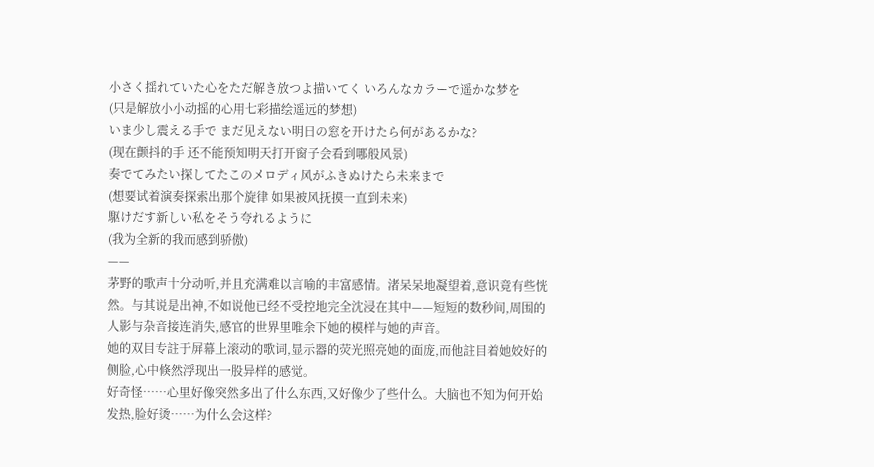小さく揺れていた心をただ解き放つよ描いてく いろんなカラーで遥かな梦を
(只是解放小小动摇的心用七彩描绘遥远的梦想)
いま少し震える手で まだ见えない明日の窓を开けたら何があるかな?
(现在颤抖的手 还不能预知明天打开窗子会看到哪般风景)
奏でてみたい探してたこのメロディ风がふきぬけたら未来まで
(想要试着演奏探索出那个旋律 如果被风抚摸一直到未来)
駆けだす新しい私をそう夸れるように
(我为全新的我而感到骄傲)
——
茅野的歌声十分动听,并且充满难以言喻的丰富感情。渚呆呆地凝望着,意识竟有些恍然。与其说是出神,不如说他已经不受控地完全沈浸在其中——短短的数秒间,周围的人影与杂音接连消失,感官的世界里唯余下她的模样与她的声音。
她的双目专註于屏幕上滚动的歌词,显示器的荧光照亮她的面庞,而他註目着她姣好的侧脸,心中倏然浮现出一股异样的感觉。
好奇怪……心里好像突然多出了什么东西,又好像少了些什么。大脑也不知为何开始发热,脸好烫……为什么会这样?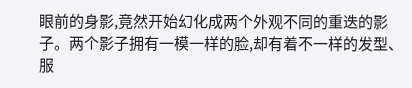眼前的身影,竟然开始幻化成两个外观不同的重迭的影子。两个影子拥有一模一样的脸,却有着不一样的发型、服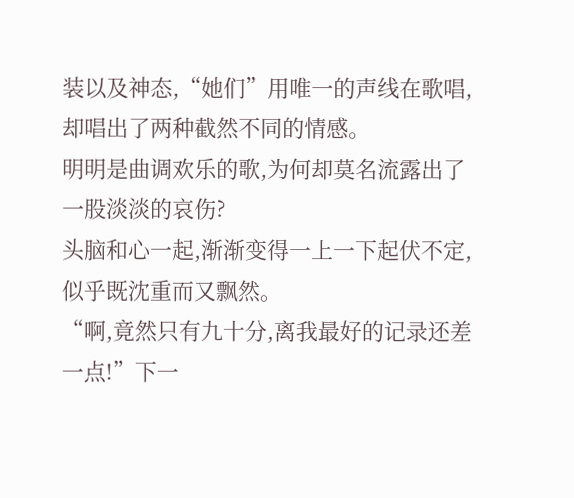装以及神态,“她们”用唯一的声线在歌唱,却唱出了两种截然不同的情感。
明明是曲调欢乐的歌,为何却莫名流露出了一股淡淡的哀伤?
头脑和心一起,渐渐变得一上一下起伏不定,似乎既沈重而又飘然。
“啊,竟然只有九十分,离我最好的记录还差一点!”下一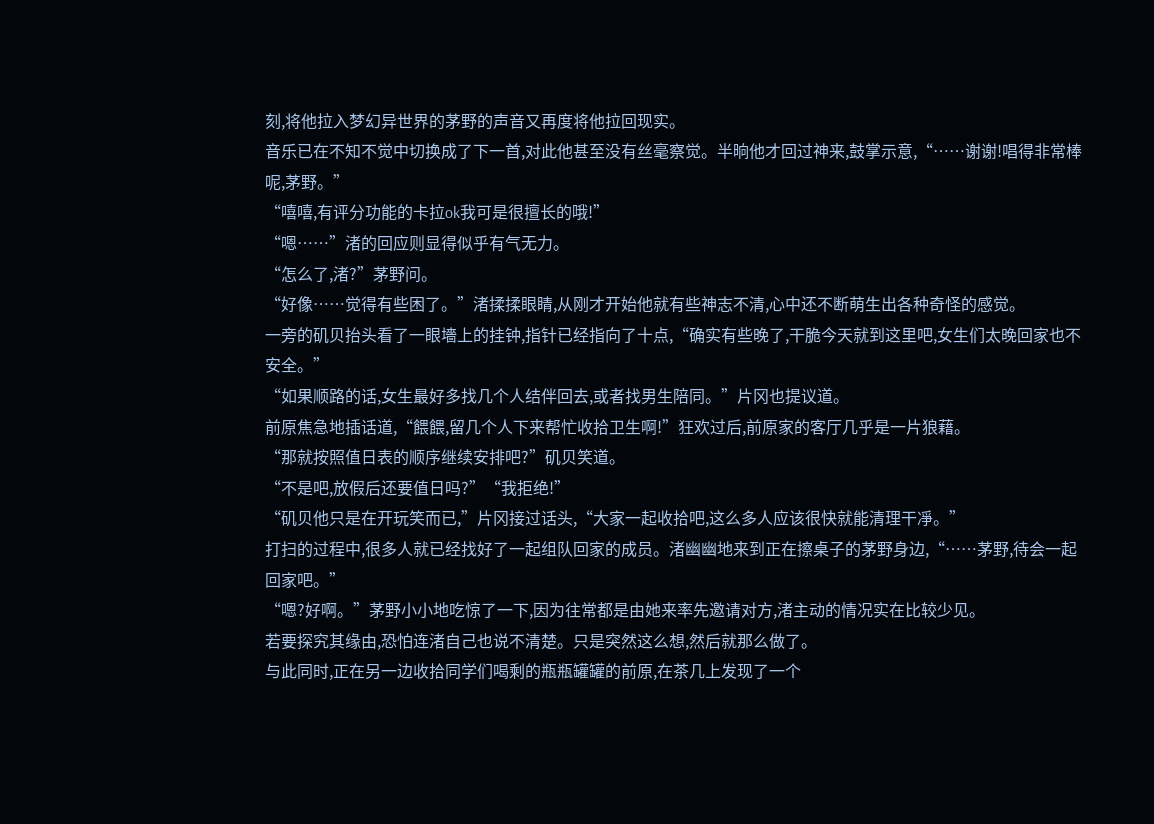刻,将他拉入梦幻异世界的茅野的声音又再度将他拉回现实。
音乐已在不知不觉中切换成了下一首,对此他甚至没有丝毫察觉。半晌他才回过神来,鼓掌示意,“……谢谢!唱得非常棒呢,茅野。”
“嘻嘻,有评分功能的卡拉ok我可是很擅长的哦!”
“嗯……”渚的回应则显得似乎有气无力。
“怎么了,渚?”茅野问。
“好像……觉得有些困了。”渚揉揉眼睛,从刚才开始他就有些神志不清,心中还不断萌生出各种奇怪的感觉。
一旁的矶贝抬头看了一眼墻上的挂钟,指针已经指向了十点,“确实有些晚了,干脆今天就到这里吧,女生们太晚回家也不安全。”
“如果顺路的话,女生最好多找几个人结伴回去,或者找男生陪同。”片冈也提议道。
前原焦急地插话道,“餵餵,留几个人下来帮忙收拾卫生啊!”狂欢过后,前原家的客厅几乎是一片狼藉。
“那就按照值日表的顺序继续安排吧?”矶贝笑道。
“不是吧,放假后还要值日吗?”“我拒绝!”
“矶贝他只是在开玩笑而已,”片冈接过话头,“大家一起收拾吧,这么多人应该很快就能清理干凈。”
打扫的过程中,很多人就已经找好了一起组队回家的成员。渚幽幽地来到正在擦桌子的茅野身边,“……茅野,待会一起回家吧。”
“嗯?好啊。”茅野小小地吃惊了一下,因为往常都是由她来率先邀请对方,渚主动的情况实在比较少见。
若要探究其缘由,恐怕连渚自己也说不清楚。只是突然这么想,然后就那么做了。
与此同时,正在另一边收拾同学们喝剩的瓶瓶罐罐的前原,在茶几上发现了一个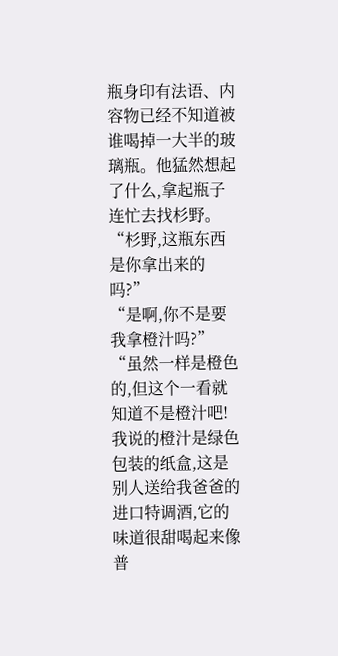瓶身印有法语、内容物已经不知道被谁喝掉一大半的玻璃瓶。他猛然想起了什么,拿起瓶子连忙去找杉野。
“杉野,这瓶东西是你拿出来的吗?”
“是啊,你不是要我拿橙汁吗?”
“虽然一样是橙色的,但这个一看就知道不是橙汁吧!我说的橙汁是绿色包装的纸盒,这是别人送给我爸爸的进口特调酒,它的味道很甜喝起来像普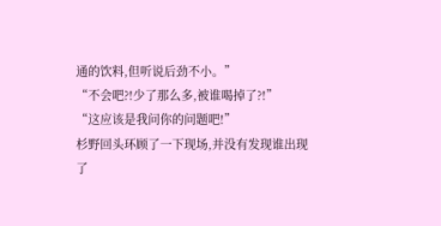通的饮料,但听说后劲不小。”
“不会吧?!少了那么多,被谁喝掉了?!”
“这应该是我问你的问题吧!”
杉野回头环顾了一下现场,并没有发现谁出现了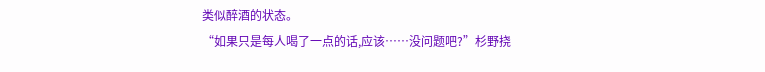类似醉酒的状态。
“如果只是每人喝了一点的话,应该……没问题吧?”杉野挠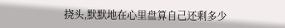挠头,默默地在心里盘算自己还剩多少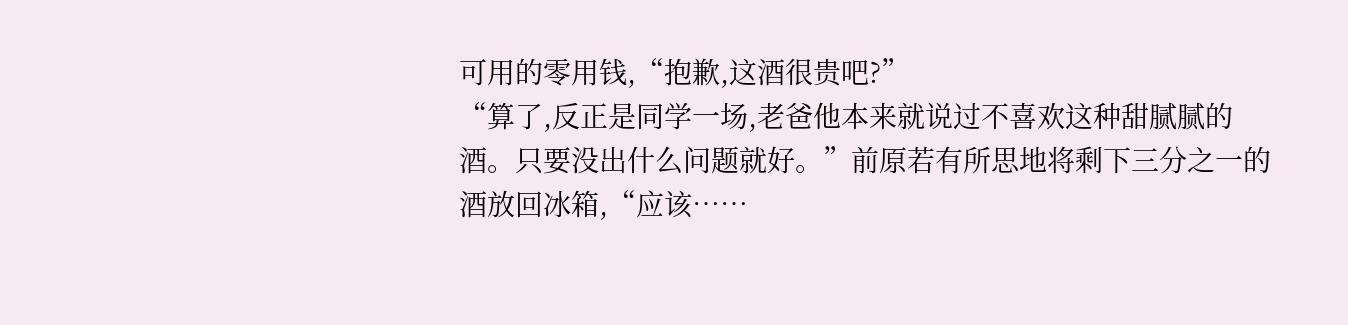可用的零用钱,“抱歉,这酒很贵吧?”
“算了,反正是同学一场,老爸他本来就说过不喜欢这种甜腻腻的酒。只要没出什么问题就好。”前原若有所思地将剩下三分之一的酒放回冰箱,“应该……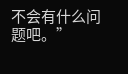不会有什么问题吧。”